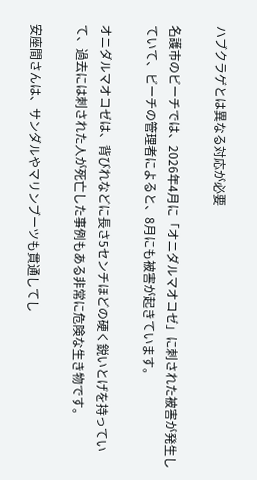ハブクラゲとは異なる対応が必要

名護市のビーチでは、2026年4月に「オニダルマオコゼ」に刺された被害が発生していて、ビーチの管理者によると、8月にも被害が起きています。

オニダルマオコゼは、背びれなどに長さ5センチほどの硬く鋭いとげを持っていて、過去には刺された人が死亡した事例もある非常に危険な生き物です。

安座間さんは、サンダルやマリンブーツも貫通してし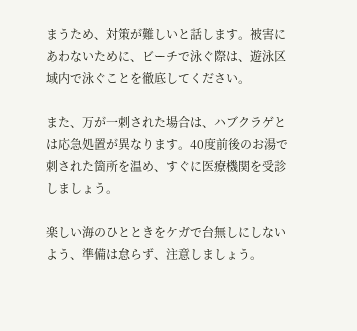まうため、対策が難しいと話します。被害にあわないために、ビーチで泳ぐ際は、遊泳区域内で泳ぐことを徹底してください。

また、万が一刺された場合は、ハブクラゲとは応急処置が異なります。40度前後のお湯で刺された箇所を温め、すぐに医療機関を受診しましょう。

楽しい海のひとときをケガで台無しにしないよう、準備は怠らず、注意しましょう。